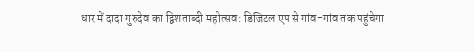धार में दादा गुरुदेव का द्विशताब्दी महोत्सव: डिजिटल एप से गांव-गांव तक पहुंचेगा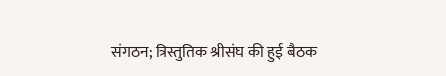संगठन; त्रिस्तुतिक श्रीसंघ की हुई बैठक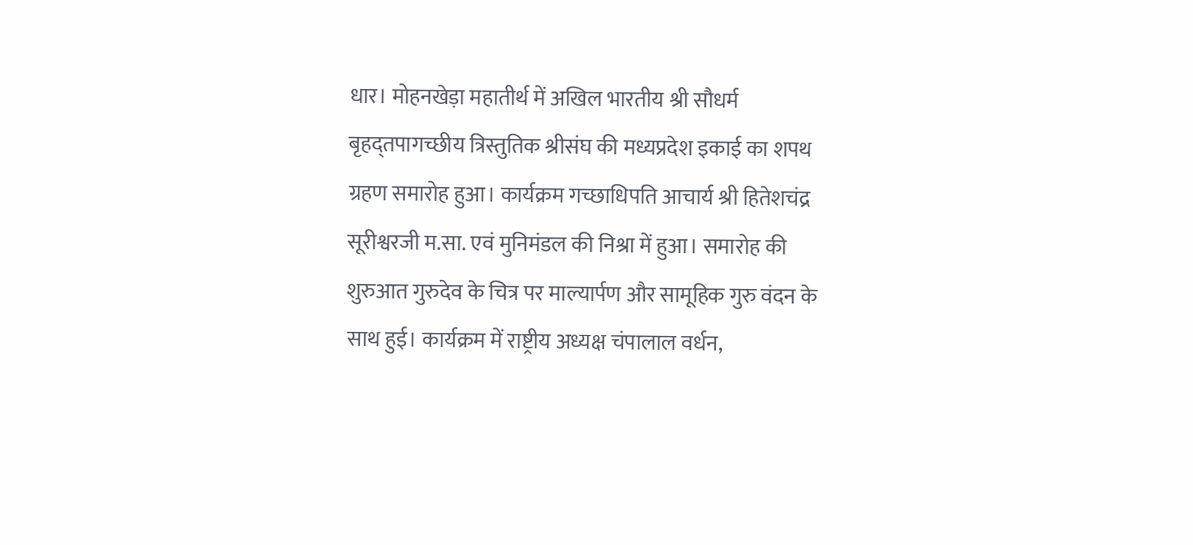धार। मोहनखेड़ा महातीर्थ में अखिल भारतीय श्री सौधर्म बृहद्तपागच्छीय त्रिस्तुतिक श्रीसंघ की मध्यप्रदेश इकाई का शपथ ग्रहण समारोह हुआ। कार्यक्रम गच्छाधिपति आचार्य श्री हितेशचंद्र सूरीश्वरजी म.सा. एवं मुनिमंडल की निश्रा में हुआ। समारोह की शुरुआत गुरुदेव के चित्र पर माल्यार्पण और सामूहिक गुरु वंदन के साथ हुई। कार्यक्रम में राष्ट्रीय अध्यक्ष चंपालाल वर्धन,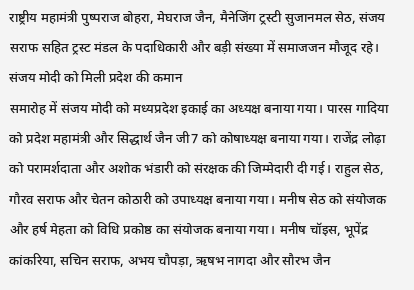राष्ट्रीय महामंत्री पुष्पराज बोहरा, मेघराज जैन, मैनेजिंग ट्रस्टी सुजानमल सेठ, संजय सराफ सहित ट्रस्ट मंडल के पदाधिकारी और बड़ी संख्या में समाजजन मौजूद रहे।
संजय मोदी को मिली प्रदेश की कमान
समारोह में संजय मोदी को मध्यप्रदेश इकाई का अध्यक्ष बनाया गया। पारस गादिया को प्रदेश महामंत्री और सिद्धार्थ जैन जी7 को कोषाध्यक्ष बनाया गया। राजेंद्र लोढ़ा को परामर्शदाता और अशोक भंडारी को संरक्षक की जिम्मेदारी दी गई। राहुल सेठ, गौरव सराफ और चेतन कोठारी को उपाध्यक्ष बनाया गया। मनीष सेठ को संयोजक और हर्ष मेहता को विधि प्रकोष्ठ का संयोजक बनाया गया। मनीष चॉइस, भूपेंद्र कांकरिया, सचिन सराफ, अभय चौपड़ा, ऋषभ नागदा और सौरभ जैन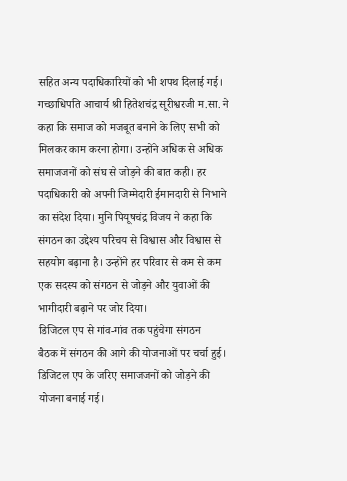सहित अन्य पदाधिकारियों को भी शपथ दिलाई गई।
गच्छाधिपति आचार्य श्री हितेशचंद्र सूरीश्वरजी म.सा. ने कहा कि समाज को मजबूत बनाने के लिए सभी को मिलकर काम करना होगा। उन्होंने अधिक से अधिक समाजजनों को संघ से जोड़ने की बात कही। हर पदाधिकारी को अपनी जिम्मेदारी ईमानदारी से निभाने का संदेश दिया। मुनि पियूषचंद्र विजय ने कहा कि संगठन का उद्देश्य परिचय से विश्वास और विश्वास से सहयोग बढ़ाना है। उन्होंने हर परिवार से कम से कम एक सदस्य को संगठन से जोड़ने और युवाओं की भागीदारी बढ़ाने पर जोर दिया।
डिजिटल एप से गांव-गांव तक पहुंचेगा संगठन
बैठक में संगठन की आगे की योजनाओं पर चर्चा हुई। डिजिटल एप के जरिए समाजजनों को जोड़ने की योजना बनाई गई।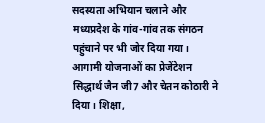सदस्यता अभियान चलाने और मध्यप्रदेश के गांव-गांव तक संगठन पहुंचाने पर भी जोर दिया गया। आगामी योजनाओं का प्रेजेंटेशन सिद्धार्थ जैन जी7 और चेतन कोठारी ने दिया। शिक्षा,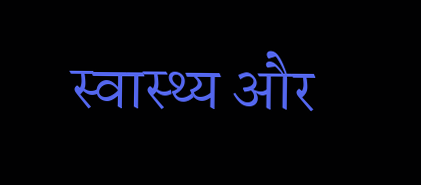स्वास्थ्य और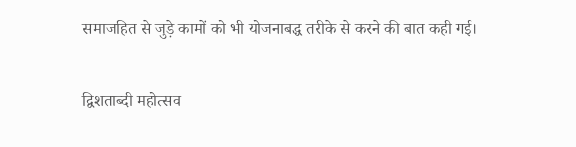समाजहित से जुड़े कामों को भी योजनाबद्ध तरीके से करने की बात कही गई।

द्विशताब्दी महोत्सव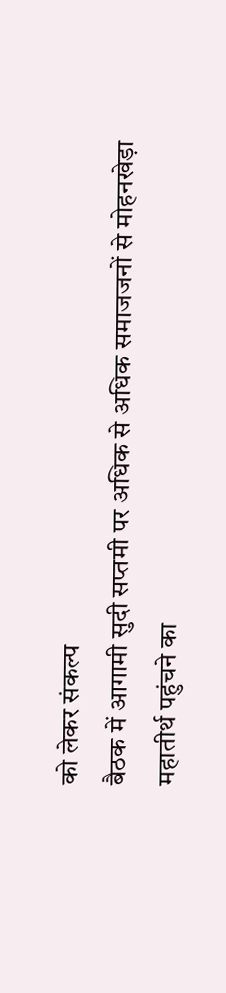को लेकर संकल्प
बैठक में आगामी सुदी सप्तमी पर अधिक से अधिक समाजजनों से मोहनखेड़ा महातीर्थ पहुंचने का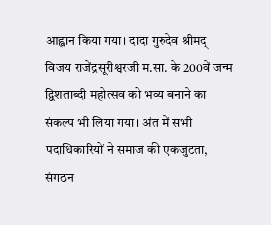आह्वान किया गया। दादा गुरुदेव श्रीमद् विजय राजेंद्रसूरीश्वरजी म.सा. के 200वें जन्म द्विशताब्दी महोत्सव को भव्य बनाने का संकल्प भी लिया गया। अंत में सभी पदाधिकारियों ने समाज की एकजुटता, संगठन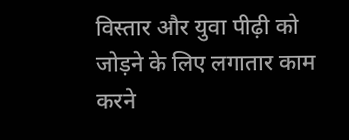विस्तार और युवा पीढ़ी को जोड़ने के लिए लगातार काम करने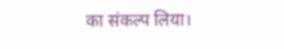का संकल्प लिया।